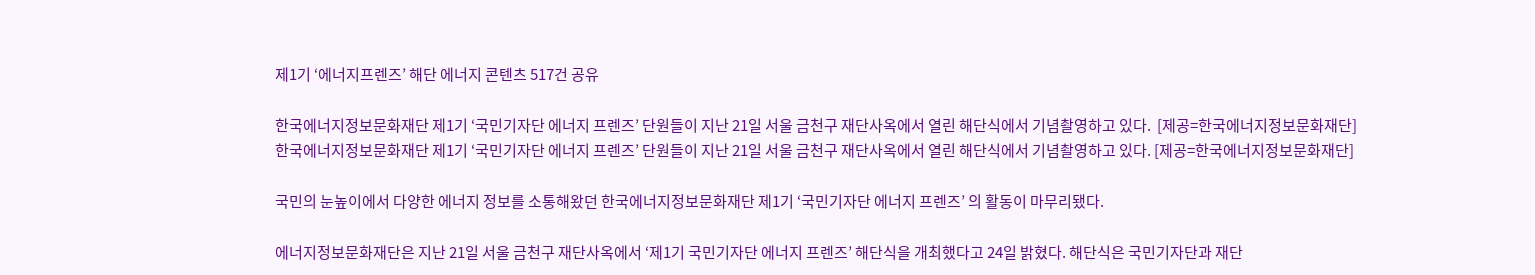제1기 ‘에너지프렌즈’ 해단 에너지 콘텐츠 517건 공유

한국에너지정보문화재단 제1기 ‘국민기자단 에너지 프렌즈’ 단원들이 지난 21일 서울 금천구 재단사옥에서 열린 해단식에서 기념촬영하고 있다.  [제공=한국에너지정보문화재단]
한국에너지정보문화재단 제1기 ‘국민기자단 에너지 프렌즈’ 단원들이 지난 21일 서울 금천구 재단사옥에서 열린 해단식에서 기념촬영하고 있다. [제공=한국에너지정보문화재단]

국민의 눈높이에서 다양한 에너지 정보를 소통해왔던 한국에너지정보문화재단 제1기 ‘국민기자단 에너지 프렌즈’ 의 활동이 마무리됐다.

에너지정보문화재단은 지난 21일 서울 금천구 재단사옥에서 ‘제1기 국민기자단 에너지 프렌즈’ 해단식을 개최했다고 24일 밝혔다. 해단식은 국민기자단과 재단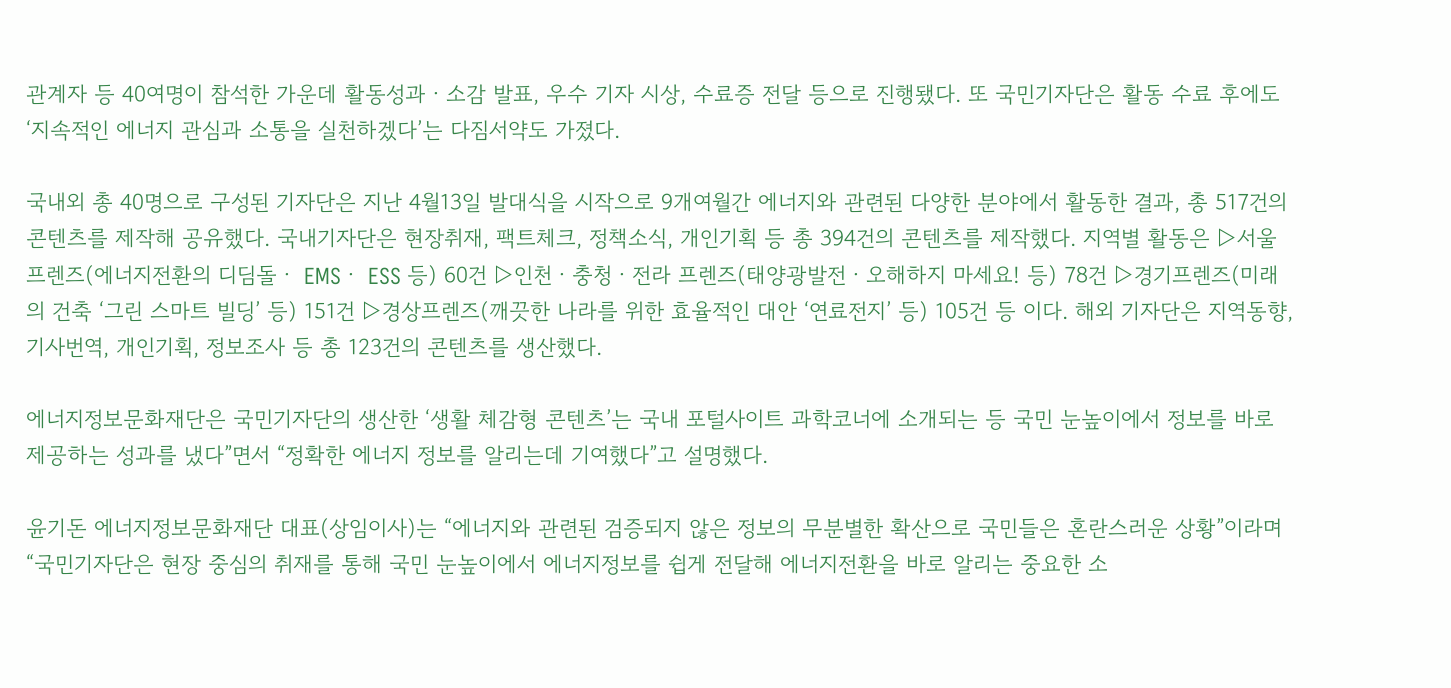관계자 등 40여명이 참석한 가운데 활동성과ㆍ소감 발표, 우수 기자 시상, 수료증 전달 등으로 진행됐다. 또 국민기자단은 활동 수료 후에도 ‘지속적인 에너지 관심과 소통을 실천하겠다’는 다짐서약도 가졌다.

국내외 총 40명으로 구성된 기자단은 지난 4월13일 발대식을 시작으로 9개여월간 에너지와 관련된 다양한 분야에서 활동한 결과, 총 517건의 콘텐츠를 제작해 공유했다. 국내기자단은 현장취재, 팩트체크, 정책소식, 개인기획 등 총 394건의 콘텐츠를 제작했다. 지역별 활동은 ▷서울프렌즈(에너지전환의 디딤돌ㆍ EMSㆍ ESS 등) 60건 ▷인천ㆍ충청ㆍ전라 프렌즈(태양광발전ㆍ오해하지 마세요! 등) 78건 ▷경기프렌즈(미래의 건축 ‘그린 스마트 빌딩’ 등) 151건 ▷경상프렌즈(깨끗한 나라를 위한 효율적인 대안 ‘연료전지’ 등) 105건 등 이다. 해외 기자단은 지역동향, 기사번역, 개인기획, 정보조사 등 총 123건의 콘텐츠를 생산했다.

에너지정보문화재단은 국민기자단의 생산한 ‘생활 체감형 콘텐츠’는 국내 포털사이트 과학코너에 소개되는 등 국민 눈높이에서 정보를 바로 제공하는 성과를 냈다”면서 “정확한 에너지 정보를 알리는데 기여했다”고 설명했다.

윤기돈 에너지정보문화재단 대표(상임이사)는 “에너지와 관련된 검증되지 않은 정보의 무분별한 확산으로 국민들은 혼란스러운 상황”이라며 “국민기자단은 현장 중심의 취재를 통해 국민 눈높이에서 에너지정보를 쉽게 전달해 에너지전환을 바로 알리는 중요한 소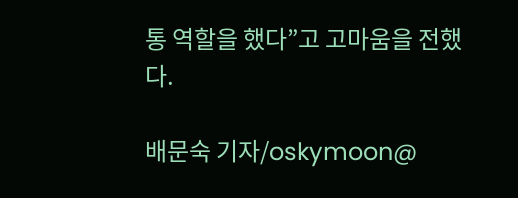통 역할을 했다”고 고마움을 전했다.

배문숙 기자/oskymoon@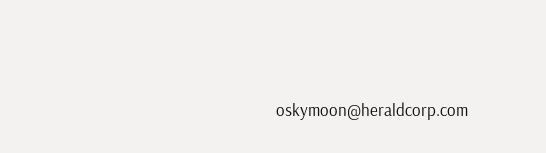oskymoon@heraldcorp.com